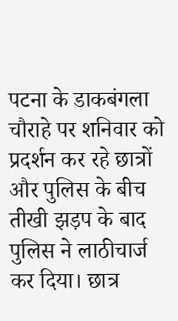पटना के डाकबंगला चौराहे पर शनिवार को प्रदर्शन कर रहे छात्रों और पुलिस के बीच तीखी झड़प के बाद पुलिस ने लाठीचार्ज कर दिया। छात्र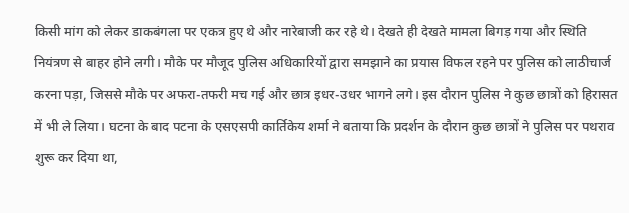किसी मांग को लेकर डाकबंगला पर एकत्र हुए थे और नारेबाजी कर रहे थे। देखते ही देखते मामला बिगड़ गया और स्थिति नियंत्रण से बाहर होने लगी। मौके पर मौजूद पुलिस अधिकारियों द्वारा समझाने का प्रयास विफल रहने पर पुलिस को लाठीचार्ज करना पड़ा, जिससे मौके पर अफरा-तफरी मच गई और छात्र इधर-उधर भागने लगे। इस दौरान पुलिस ने कुछ छात्रों को हिरासत में भी ले लिया। घटना के बाद पटना के एसएसपी कार्तिकेय शर्मा ने बताया कि प्रदर्शन के दौरान कुछ छात्रों ने पुलिस पर पथराव शुरू कर दिया था,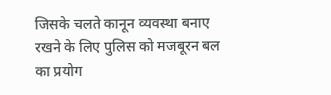जिसके चलते कानून व्यवस्था बनाए रखने के लिए पुलिस को मजबूरन बल का प्रयोग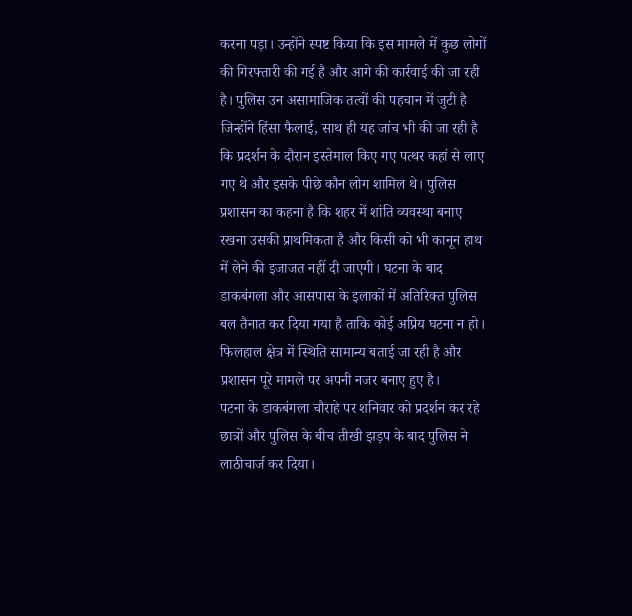करना पड़ा। उन्होंने स्पष्ट किया कि इस मामले में कुछ लोगों की गिरफ्तारी की गई है और आगे की कार्रवाई की जा रही है। पुलिस उन असामाजिक तत्वों की पहचान में जुटी है जिन्होंने हिंसा फैलाई, साथ ही यह जांच भी की जा रही है कि प्रदर्शन के दौरान इस्तेमाल किए गए पत्थर कहां से लाए गए थे और इसके पीछे कौन लोग शामिल थे। पुलिस प्रशासन का कहना है कि शहर में शांति व्यवस्था बनाए रखना उसकी प्राथमिकता है और किसी को भी कानून हाथ में लेने की इजाजत नहीं दी जाएगी। घटना के बाद डाकबंगला और आसपास के इलाकों में अतिरिक्त पुलिस बल तैनात कर दिया गया है ताकि कोई अप्रिय घटना न हो। फिलहाल क्षेत्र में स्थिति सामान्य बताई जा रही है और प्रशासन पूरे मामले पर अपनी नजर बनाए हुए है।
पटना के डाकबंगला चौराहे पर शनिवार को प्रदर्शन कर रहे छात्रों और पुलिस के बीच तीखी झड़प के बाद पुलिस ने लाठीचार्ज कर दिया।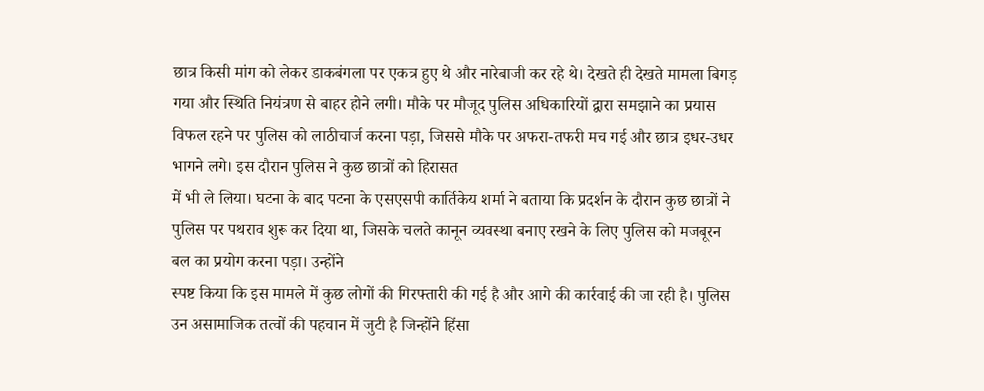छात्र किसी मांग को लेकर डाकबंगला पर एकत्र हुए थे और नारेबाजी कर रहे थे। देखते ही देखते मामला बिगड़
गया और स्थिति नियंत्रण से बाहर होने लगी। मौके पर मौजूद पुलिस अधिकारियों द्वारा समझाने का प्रयास विफल रहने पर पुलिस को लाठीचार्ज करना पड़ा, जिससे मौके पर अफरा-तफरी मच गई और छात्र इधर-उधर भागने लगे। इस दौरान पुलिस ने कुछ छात्रों को हिरासत
में भी ले लिया। घटना के बाद पटना के एसएसपी कार्तिकेय शर्मा ने बताया कि प्रदर्शन के दौरान कुछ छात्रों ने पुलिस पर पथराव शुरू कर दिया था, जिसके चलते कानून व्यवस्था बनाए रखने के लिए पुलिस को मजबूरन बल का प्रयोग करना पड़ा। उन्होंने
स्पष्ट किया कि इस मामले में कुछ लोगों की गिरफ्तारी की गई है और आगे की कार्रवाई की जा रही है। पुलिस उन असामाजिक तत्वों की पहचान में जुटी है जिन्होंने हिंसा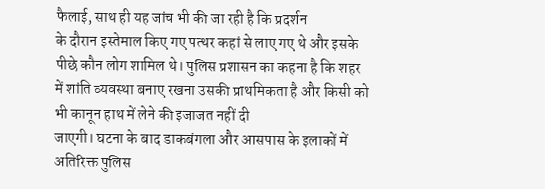फैलाई, साथ ही यह जांच भी की जा रही है कि प्रदर्शन
के दौरान इस्तेमाल किए गए पत्थर कहां से लाए गए थे और इसके पीछे कौन लोग शामिल थे। पुलिस प्रशासन का कहना है कि शहर में शांति व्यवस्था बनाए रखना उसकी प्राथमिकता है और किसी को भी कानून हाथ में लेने की इजाजत नहीं दी
जाएगी। घटना के बाद डाकबंगला और आसपास के इलाकों में अतिरिक्त पुलिस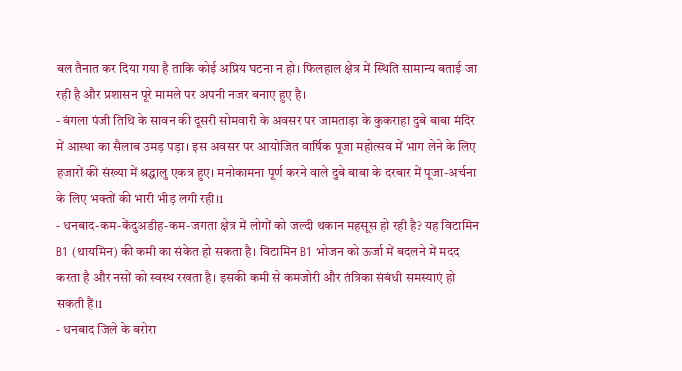बल तैनात कर दिया गया है ताकि कोई अप्रिय घटना न हो। फिलहाल क्षेत्र में स्थिति सामान्य बताई जा रही है और प्रशासन पूरे मामले पर अपनी नजर बनाए हुए है।
- बंगला पंजी तिथि के सावन की दूसरी सोमवारी के अवसर पर जामताड़ा के कुकराहा दुबे बाबा मंदिर में आस्था का सैलाब उमड़ पड़ा। इस अवसर पर आयोजित वार्षिक पूजा महोत्सव में भाग लेने के लिए हजारों की संख्या में श्रद्धालु एकत्र हुए। मनोकामना पूर्ण करने वाले दुबे बाबा के दरबार में पूजा-अर्चना के लिए भक्तों की भारी भीड़ लगी रही।1
- धनबाद-कम-केंदुअडीह-कम-जगता क्षेत्र में लोगों को जल्दी थकान महसूस हो रही है? यह विटामिन B1 (थायमिन) की कमी का संकेत हो सकता है। विटामिन B1 भोजन को ऊर्जा में बदलने में मदद करता है और नसों को स्वस्थ रखता है। इसकी कमी से कमजोरी और तंत्रिका संबंधी समस्याएं हो सकती हैं।1
- धनबाद जिले के बरोरा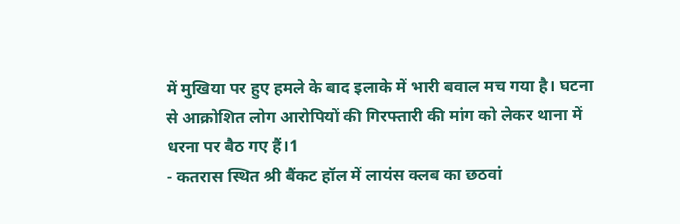में मुखिया पर हुए हमले के बाद इलाके में भारी बवाल मच गया है। घटना से आक्रोशित लोग आरोपियों की गिरफ्तारी की मांग को लेकर थाना में धरना पर बैठ गए हैं।1
- कतरास स्थित श्री बैंकट हॉल में लायंस क्लब का छठवां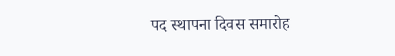पद स्थापना दिवस समारोह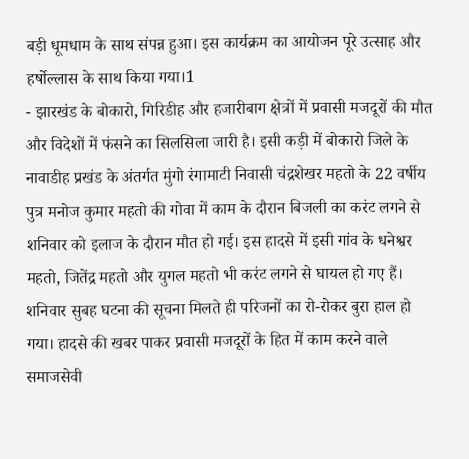बड़ी धूमधाम के साथ संपन्न हुआ। इस कार्यक्रम का आयोजन पूरे उत्साह और हर्षोल्लास के साथ किया गया।1
- झारखंड के बोकारो, गिरिडीह और हजारीबाग क्षेत्रों में प्रवासी मजदूरों की मौत और विदेशों में फंसने का सिलसिला जारी है। इसी कड़ी में बोकारो जिले के नावाडीह प्रखंड के अंतर्गत मुंगो रंगामाटी निवासी चंद्रशेखर महतो के 22 वर्षीय पुत्र मनोज कुमार महतो की गोवा में काम के दौरान बिजली का करंट लगने से शनिवार को इलाज के दौरान मौत हो गई। इस हादसे में इसी गांव के धनेश्वर महतो, जितेंद्र महतो और युगल महतो भी करंट लगने से घायल हो गए हैं। शनिवार सुबह घटना की सूचना मिलते ही परिजनों का रो-रोकर बुरा हाल हो गया। हादसे की खबर पाकर प्रवासी मजदूरों के हित में काम करने वाले समाजसेवी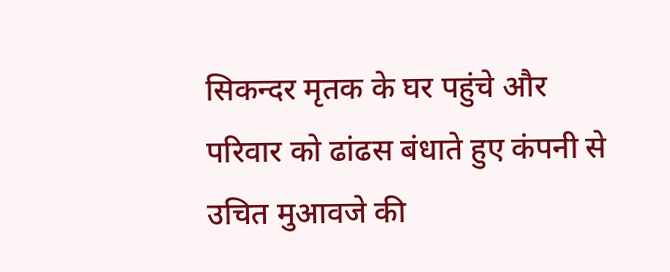सिकन्दर मृतक के घर पहुंचे और परिवार को ढांढस बंधाते हुए कंपनी से उचित मुआवजे की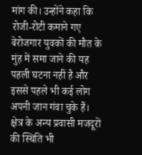मांग की। उन्होंने कहा कि रोजी-रोटी कमाने गए बेरोजगार युवकों की मौत के मुंह में समा जाने की यह पहली घटना नहीं है और इससे पहले भी कई लोग अपनी जान गंवा चुके हैं। क्षेत्र के अन्य प्रवासी मजदूरों की स्थिति भी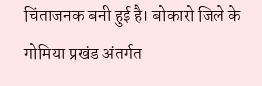चिंताजनक बनी हुई है। बोकारो जिले के गोमिया प्रखंड अंतर्गत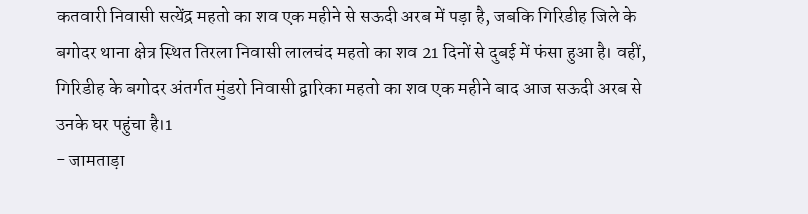कतवारी निवासी सत्येंद्र महतो का शव एक महीने से सऊदी अरब में पड़ा है, जबकि गिरिडीह जिले के बगोदर थाना क्षेत्र स्थित तिरला निवासी लालचंद महतो का शव 21 दिनों से दुबई में फंसा हुआ है। वहीं, गिरिडीह के बगोदर अंतर्गत मुंडरो निवासी द्वारिका महतो का शव एक महीने बाद आज सऊदी अरब से उनके घर पहुंचा है।1
- जामताड़ा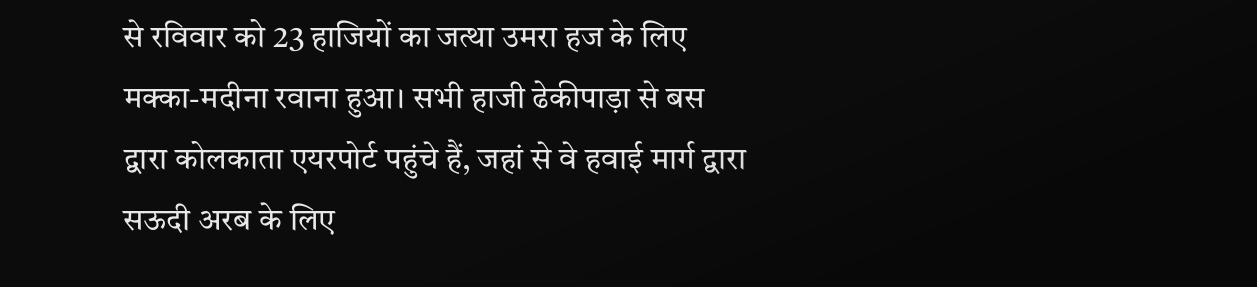से रविवार को 23 हाजियों का जत्था उमरा हज के लिए मक्का-मदीना रवाना हुआ। सभी हाजी ढेकीपाड़ा से बस द्वारा कोलकाता एयरपोर्ट पहुंचे हैं, जहां से वे हवाई मार्ग द्वारा सऊदी अरब के लिए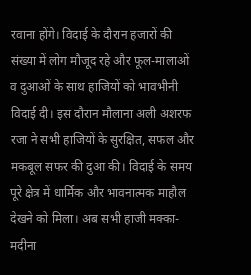रवाना होंगे। विदाई के दौरान हजारों की संख्या में लोग मौजूद रहे और फूल-मालाओं व दुआओं के साथ हाजियों को भावभीनी विदाई दी। इस दौरान मौलाना अली अशरफ रजा ने सभी हाजियों के सुरक्षित, सफल और मकबूल सफर की दुआ की। विदाई के समय पूरे क्षेत्र में धार्मिक और भावनात्मक माहौल देखने को मिला। अब सभी हाजी मक्का-मदीना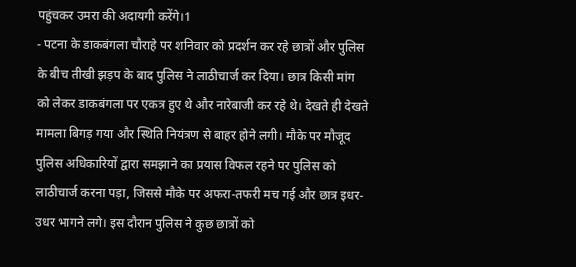पहुंचकर उमरा की अदायगी करेंगे।1
- पटना के डाकबंगला चौराहे पर शनिवार को प्रदर्शन कर रहे छात्रों और पुलिस के बीच तीखी झड़प के बाद पुलिस ने लाठीचार्ज कर दिया। छात्र किसी मांग को लेकर डाकबंगला पर एकत्र हुए थे और नारेबाजी कर रहे थे। देखते ही देखते मामला बिगड़ गया और स्थिति नियंत्रण से बाहर होने लगी। मौके पर मौजूद पुलिस अधिकारियों द्वारा समझाने का प्रयास विफल रहने पर पुलिस को लाठीचार्ज करना पड़ा, जिससे मौके पर अफरा-तफरी मच गई और छात्र इधर-उधर भागने लगे। इस दौरान पुलिस ने कुछ छात्रों को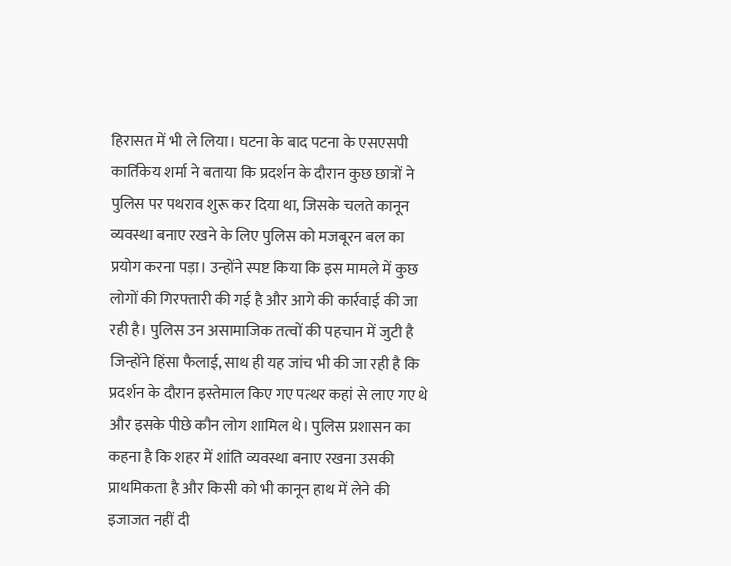हिरासत में भी ले लिया। घटना के बाद पटना के एसएसपी कार्तिकेय शर्मा ने बताया कि प्रदर्शन के दौरान कुछ छात्रों ने पुलिस पर पथराव शुरू कर दिया था, जिसके चलते कानून व्यवस्था बनाए रखने के लिए पुलिस को मजबूरन बल का प्रयोग करना पड़ा। उन्होंने स्पष्ट किया कि इस मामले में कुछ लोगों की गिरफ्तारी की गई है और आगे की कार्रवाई की जा रही है। पुलिस उन असामाजिक तत्वों की पहचान में जुटी है जिन्होंने हिंसा फैलाई, साथ ही यह जांच भी की जा रही है कि प्रदर्शन के दौरान इस्तेमाल किए गए पत्थर कहां से लाए गए थे और इसके पीछे कौन लोग शामिल थे। पुलिस प्रशासन का कहना है कि शहर में शांति व्यवस्था बनाए रखना उसकी प्राथमिकता है और किसी को भी कानून हाथ में लेने की इजाजत नहीं दी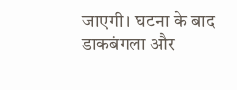जाएगी। घटना के बाद डाकबंगला और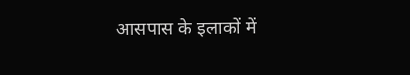आसपास के इलाकों में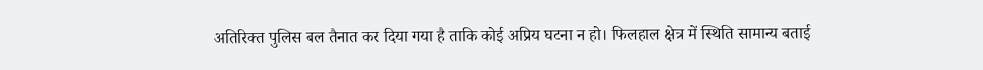अतिरिक्त पुलिस बल तैनात कर दिया गया है ताकि कोई अप्रिय घटना न हो। फिलहाल क्षेत्र में स्थिति सामान्य बताई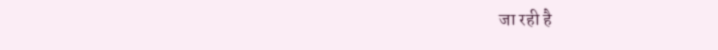जा रही है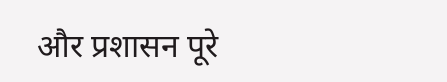और प्रशासन पूरे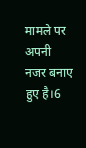मामले पर अपनी नजर बनाए हुए है।6